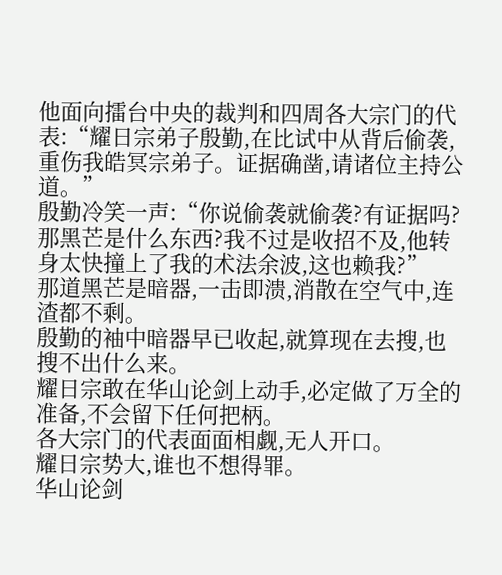他面向擂台中央的裁判和四周各大宗门的代表:“耀日宗弟子殷勤,在比试中从背后偷袭,重伤我皓冥宗弟子。证据确凿,请诸位主持公道。”
殷勤冷笑一声:“你说偷袭就偷袭?有证据吗?那黑芒是什么东西?我不过是收招不及,他转身太快撞上了我的术法余波,这也赖我?”
那道黑芒是暗器,一击即溃,消散在空气中,连渣都不剩。
殷勤的袖中暗器早已收起,就算现在去搜,也搜不出什么来。
耀日宗敢在华山论剑上动手,必定做了万全的准备,不会留下任何把柄。
各大宗门的代表面面相觑,无人开口。
耀日宗势大,谁也不想得罪。
华山论剑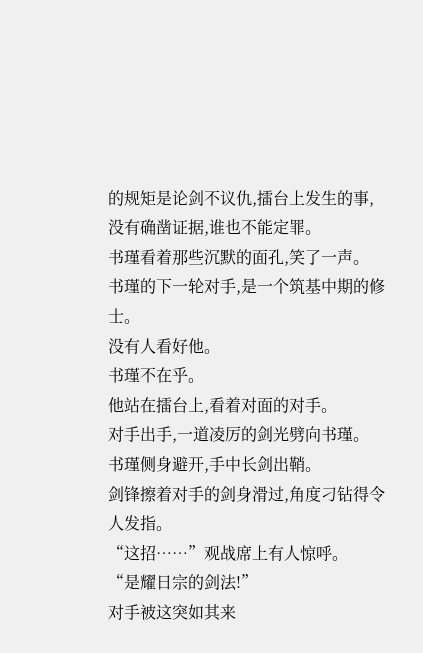的规矩是论剑不议仇,擂台上发生的事,没有确凿证据,谁也不能定罪。
书瑾看着那些沉默的面孔,笑了一声。
书瑾的下一轮对手,是一个筑基中期的修士。
没有人看好他。
书瑾不在乎。
他站在擂台上,看着对面的对手。
对手出手,一道凌厉的剑光劈向书瑾。
书瑾侧身避开,手中长剑出鞘。
剑锋擦着对手的剑身滑过,角度刁钻得令人发指。
“这招……”观战席上有人惊呼。
“是耀日宗的剑法!”
对手被这突如其来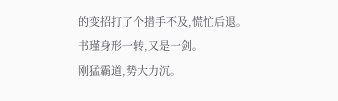的变招打了个措手不及,慌忙后退。
书瑾身形一转,又是一剑。
刚猛霸道,势大力沉。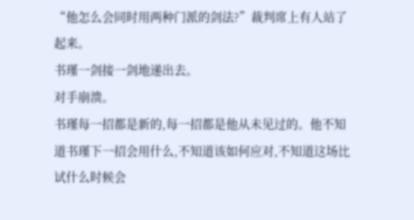“他怎么会同时用两种门派的剑法?”裁判席上有人站了起来。
书瑾一剑接一剑地递出去。
对手崩溃。
书瑾每一招都是新的,每一招都是他从未见过的。他不知道书瑾下一招会用什么,不知道该如何应对,不知道这场比试什么时候会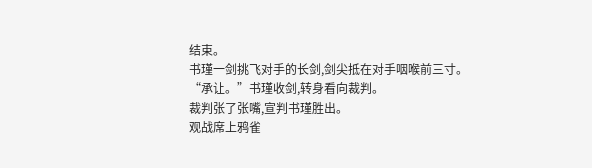结束。
书瑾一剑挑飞对手的长剑,剑尖抵在对手咽喉前三寸。
“承让。”书瑾收剑,转身看向裁判。
裁判张了张嘴,宣判书瑾胜出。
观战席上鸦雀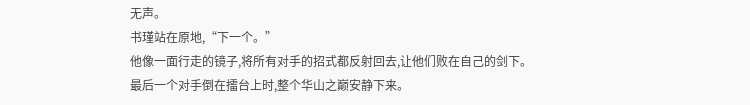无声。
书瑾站在原地,“下一个。”
他像一面行走的镜子,将所有对手的招式都反射回去,让他们败在自己的剑下。
最后一个对手倒在擂台上时,整个华山之巅安静下来。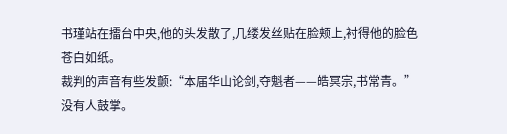书瑾站在擂台中央,他的头发散了,几缕发丝贴在脸颊上,衬得他的脸色苍白如纸。
裁判的声音有些发颤:“本届华山论剑,夺魁者——皓冥宗,书常青。”
没有人鼓掌。